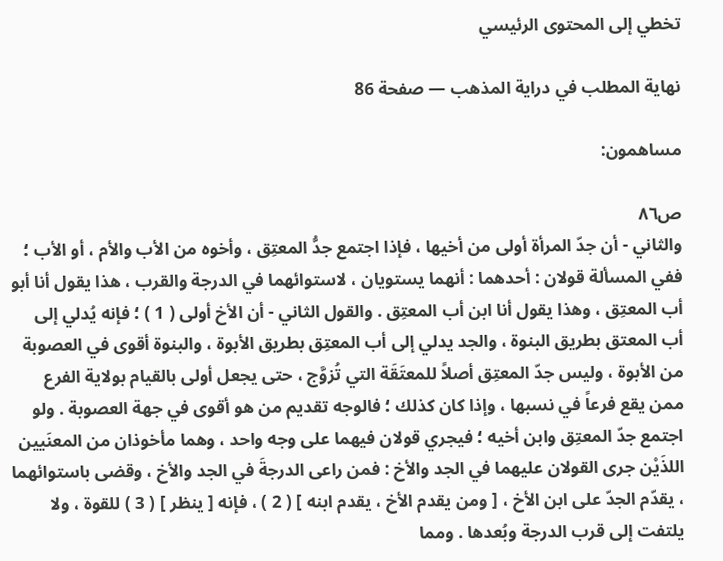تخطي إلى المحتوى الرئيسي

نهاية المطلب في دراية المذهب — صفحة 86

مساهمون:

ص٨٦
والثاني - أن جدّ المرأة أولى من أخيها ، فإذا اجتمع جدُّ المعتِق ، وأخوه من الأب والأم ، أو الأب ؛ ففي المسألة قولان : أحدهما : أنهما يستويان ، لاستوائهما في الدرجة والقرب ، هذا يقول أنا أبو أب المعتِق ، وهذا يقول أنا ابن أب المعتِق . والقول الثاني - أن الأخ أولى ( 1 ) ؛ فإنه يُدلي إلى أب المعتق بطريق البنوة ، والجد يدلي إلى أب المعتِق بطريق الأبوة ، والبنوة أقوى في العصوبة من الأبوة ، وليس جدّ المعتِق أصلاً للمعتَقَة التي تُزوَّج ، حتى يجعل أولى بالقيام بولاية الفرع ممن يقع فرعاً في نسبها ، وإذا كان كذلك ؛ فالوجه تقديم من هو أقوى في جهة العصوبة . ولو اجتمع جدّ المعتِق وابن أخيه ؛ فيجري قولان فيهما على وجه واحد ، وهما مأخوذان من المعنَيين اللذَيْن جرى القولان عليهما في الجد والأخ : فمن راعى الدرجةَ في الجد والأخ ، وقضى باستوائهما ، يقدّم الجدّ على ابن الأخ ، [ ومن يقدم الأخ ، يقدم ابنه ] ( 2 ) ، فإنه [ ينظر ] ( 3 ) للقوة ، ولا يلتفت إلى قرب الدرجة وبُعدها . ومما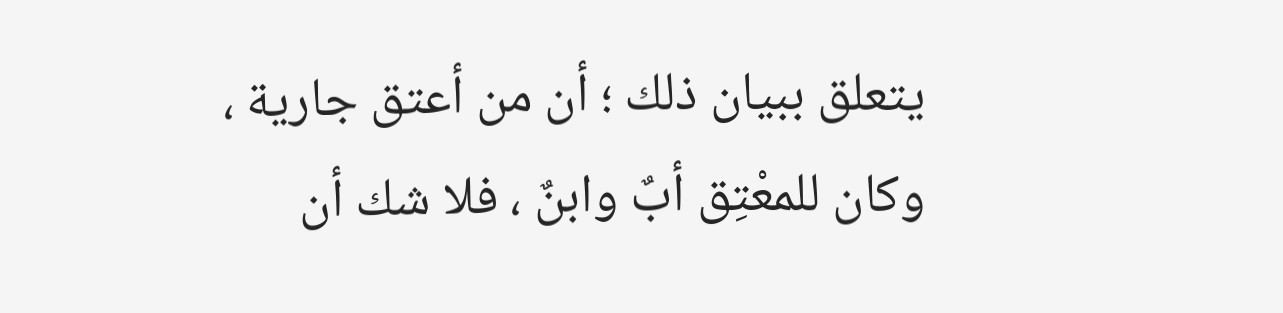يتعلق ببيان ذلك ؛ أن من أعتق جارية ، وكان للمعْتِق أبٌ وابنٌ ، فلا شك أن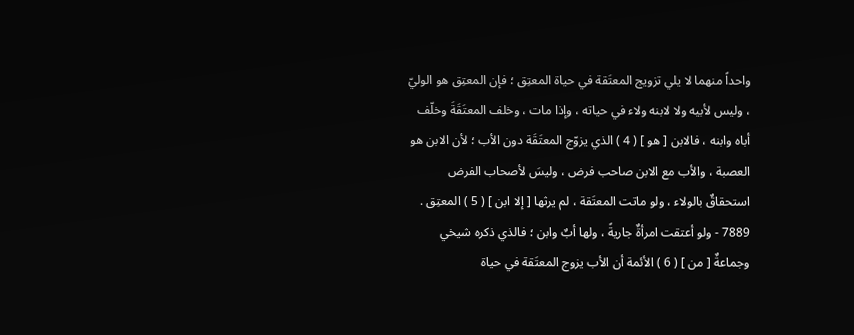واحداً منهما لا يلي تزويج المعتَقة في حياة المعتِق ؛ فإن المعتِق هو الوليّ ، وليس لأبيه ولا لابنه ولاء في حياته ، وإذا مات ، وخلف المعتَقَةَ وخلّف أباه وابنه ، فالابن [ هو ] ( 4 ) الذي يزوّج المعتَقَة دون الأب ؛ لأن الابن هو العصبة ، والأب مع الابن صاحب فرض ، وليسَ لأصحاب الفرض استحقاقٌ بالولاء ، ولو ماتت المعتَقة ، لم يرثها [ إلا ابن ] ( 5 ) المعتِق . 7889 - ولو أعتقت امرأةٌ جاريةً ، ولها أبٌ وابن ؛ فالذي ذكره شيخي وجماعةٌ [ من ] ( 6 ) الأئمة أن الأب يزوج المعتَقة في حياة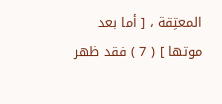المعتِقة ، [ أما بعد موتها ] ( 7 ) فقد ظهر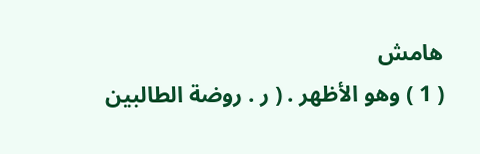هامش
( 1 ) وهو الأظهر . ( ر . روضة الطالبين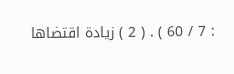: 7 / 60 ) . ( 2 ) زيادة اقتضاها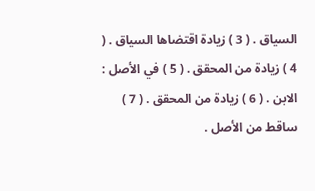السياق . ( 3 ) زيادة اقتضاها السياق . ( 4 ) زيادة من المحقق . ( 5 ) في الأصل : الابن . ( 6 ) زيادة من المحقق . ( 7 ) ساقط من الأصل .